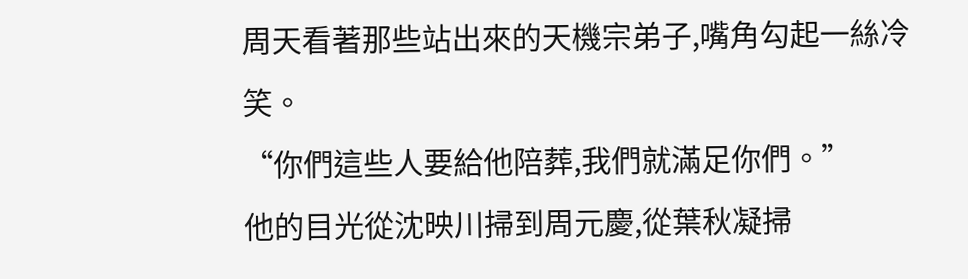周天看著那些站出來的天機宗弟子,嘴角勾起一絲冷笑。
“你們這些人要給他陪葬,我們就滿足你們。”
他的目光從沈映川掃到周元慶,從葉秋凝掃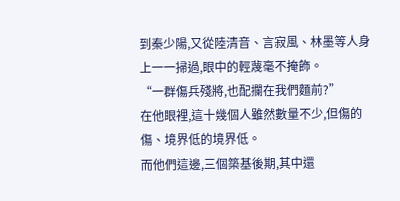到秦少陽,又從陸清音、言寂風、林墨等人身上一一掃過,眼中的輕蔑毫不掩飾。
“一群傷兵殘將,也配攔在我們麵前?”
在他眼裡,這十幾個人雖然數量不少,但傷的傷、境界低的境界低。
而他們這邊,三個築基後期,其中還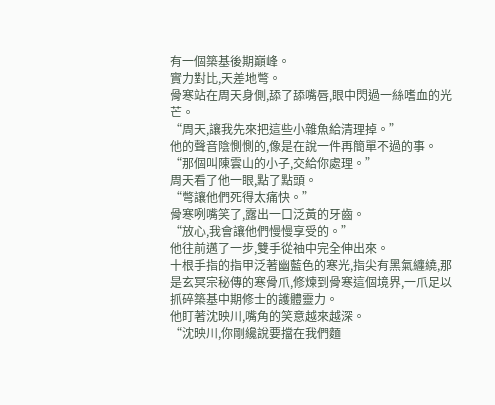有一個築基後期巔峰。
實力對比,天差地彆。
骨寒站在周天身側,舔了舔嘴唇,眼中閃過一絲嗜血的光芒。
“周天,讓我先來把這些小雜魚給清理掉。”
他的聲音陰惻惻的,像是在說一件再簡單不過的事。
“那個叫陳雲山的小子,交給你處理。”
周天看了他一眼,點了點頭。
“彆讓他們死得太痛快。”
骨寒咧嘴笑了,露出一口泛黃的牙齒。
“放心,我會讓他們慢慢享受的。”
他往前邁了一步,雙手從袖中完全伸出來。
十根手指的指甲泛著幽藍色的寒光,指尖有黑氣纏繞,那是玄冥宗秘傳的寒骨爪,修煉到骨寒這個境界,一爪足以抓碎築基中期修士的護體靈力。
他盯著沈映川,嘴角的笑意越來越深。
“沈映川,你剛纔說要擋在我們麵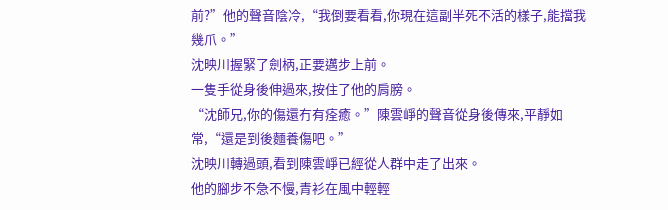前?”他的聲音陰冷,“我倒要看看,你現在這副半死不活的樣子,能擋我幾爪。”
沈映川握緊了劍柄,正要邁步上前。
一隻手從身後伸過來,按住了他的肩膀。
“沈師兄,你的傷還冇有痊癒。”陳雲崢的聲音從身後傳來,平靜如常,“還是到後麵養傷吧。”
沈映川轉過頭,看到陳雲崢已經從人群中走了出來。
他的腳步不急不慢,青衫在風中輕輕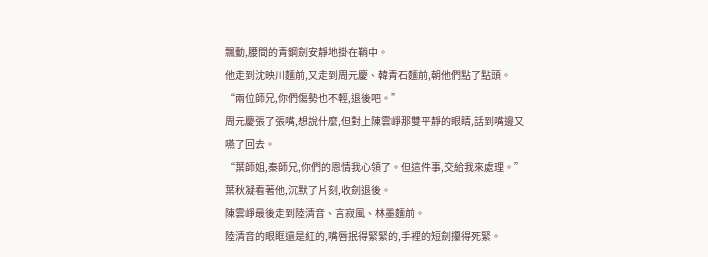飄動,腰間的青鋼劍安靜地掛在鞘中。
他走到沈映川麵前,又走到周元慶、韓青石麵前,朝他們點了點頭。
“兩位師兄,你們傷勢也不輕,退後吧。”
周元慶張了張嘴,想說什麼,但對上陳雲崢那雙平靜的眼睛,話到嘴邊又嚥了回去。
“葉師姐,秦師兄,你們的恩情我心領了。但這件事,交給我來處理。”
葉秋凝看著他,沉默了片刻,收劍退後。
陳雲崢最後走到陸清音、言寂風、林墨麵前。
陸清音的眼眶還是紅的,嘴唇抿得緊緊的,手裡的短劍攥得死緊。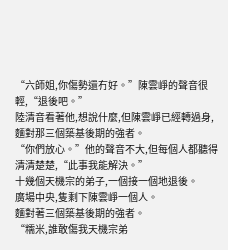“六師姐,你傷勢還冇好。”陳雲崢的聲音很輕,“退後吧。”
陸清音看著他,想說什麼,但陳雲崢已經轉過身,麵對那三個築基後期的強者。
“你們放心。”他的聲音不大,但每個人都聽得清清楚楚,“此事我能解決。”
十幾個天機宗的弟子,一個接一個地退後。
廣場中央,隻剩下陳雲崢一個人。
麵對著三個築基後期的強者。
“糯米,誰敢傷我天機宗弟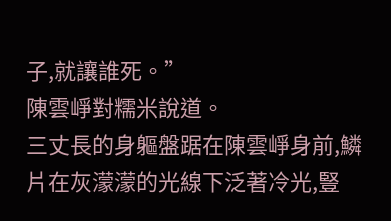子,就讓誰死。”
陳雲崢對糯米說道。
三丈長的身軀盤踞在陳雲崢身前,鱗片在灰濛濛的光線下泛著冷光,豎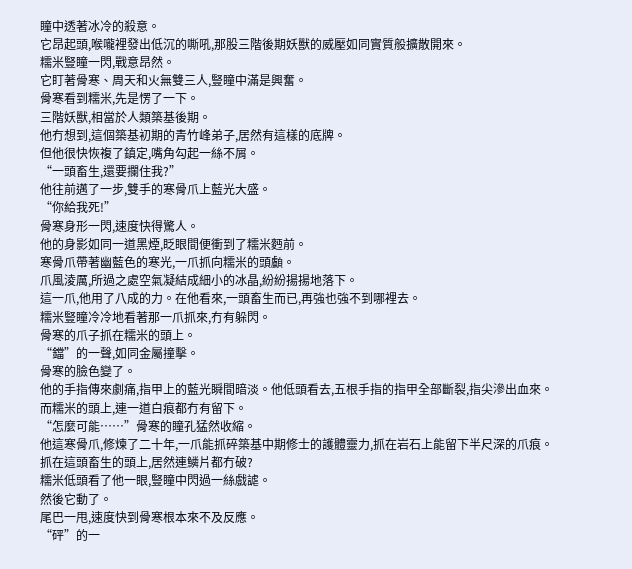瞳中透著冰冷的殺意。
它昂起頭,喉嚨裡發出低沉的嘶吼,那股三階後期妖獸的威壓如同實質般擴散開來。
糯米豎瞳一閃,戰意昂然。
它盯著骨寒、周天和火無雙三人,豎瞳中滿是興奮。
骨寒看到糯米,先是愣了一下。
三階妖獸,相當於人類築基後期。
他冇想到,這個築基初期的青竹峰弟子,居然有這樣的底牌。
但他很快恢複了鎮定,嘴角勾起一絲不屑。
“一頭畜生,還要攔住我?”
他往前邁了一步,雙手的寒骨爪上藍光大盛。
“你給我死!”
骨寒身形一閃,速度快得驚人。
他的身影如同一道黑煙,眨眼間便衝到了糯米麪前。
寒骨爪帶著幽藍色的寒光,一爪抓向糯米的頭顱。
爪風淩厲,所過之處空氣凝結成細小的冰晶,紛紛揚揚地落下。
這一爪,他用了八成的力。在他看來,一頭畜生而已,再強也強不到哪裡去。
糯米豎瞳冷冷地看著那一爪抓來,冇有躲閃。
骨寒的爪子抓在糯米的頭上。
“鐺”的一聲,如同金屬撞擊。
骨寒的臉色變了。
他的手指傳來劇痛,指甲上的藍光瞬間暗淡。他低頭看去,五根手指的指甲全部斷裂,指尖滲出血來。
而糯米的頭上,連一道白痕都冇有留下。
“怎麼可能……”骨寒的瞳孔猛然收縮。
他這寒骨爪,修煉了二十年,一爪能抓碎築基中期修士的護體靈力,抓在岩石上能留下半尺深的爪痕。
抓在這頭畜生的頭上,居然連鱗片都冇破?
糯米低頭看了他一眼,豎瞳中閃過一絲戲謔。
然後它動了。
尾巴一甩,速度快到骨寒根本來不及反應。
“砰”的一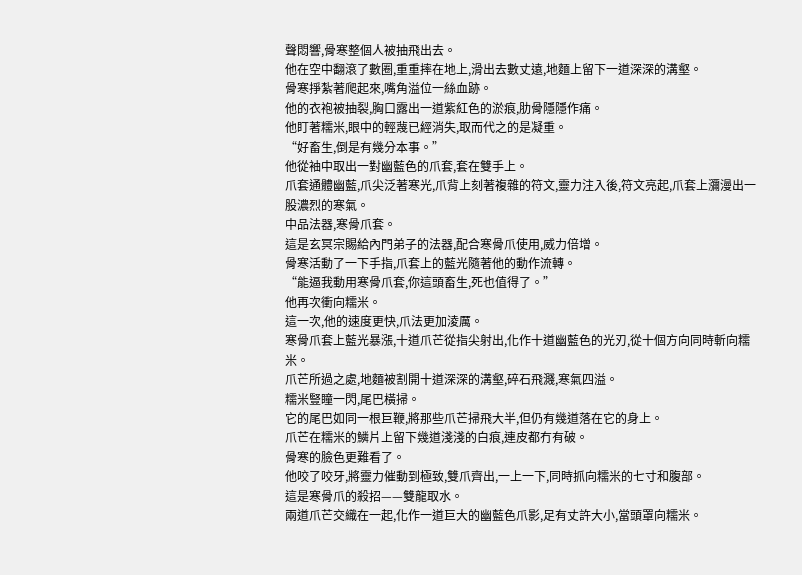聲悶響,骨寒整個人被抽飛出去。
他在空中翻滾了數圈,重重摔在地上,滑出去數丈遠,地麵上留下一道深深的溝壑。
骨寒掙紮著爬起來,嘴角溢位一絲血跡。
他的衣袍被抽裂,胸口露出一道紫紅色的淤痕,肋骨隱隱作痛。
他盯著糯米,眼中的輕蔑已經消失,取而代之的是凝重。
“好畜生,倒是有幾分本事。”
他從袖中取出一對幽藍色的爪套,套在雙手上。
爪套通體幽藍,爪尖泛著寒光,爪背上刻著複雜的符文,靈力注入後,符文亮起,爪套上瀰漫出一股濃烈的寒氣。
中品法器,寒骨爪套。
這是玄冥宗賜給內門弟子的法器,配合寒骨爪使用,威力倍增。
骨寒活動了一下手指,爪套上的藍光隨著他的動作流轉。
“能逼我動用寒骨爪套,你這頭畜生,死也值得了。”
他再次衝向糯米。
這一次,他的速度更快,爪法更加淩厲。
寒骨爪套上藍光暴漲,十道爪芒從指尖射出,化作十道幽藍色的光刃,從十個方向同時斬向糯米。
爪芒所過之處,地麵被割開十道深深的溝壑,碎石飛濺,寒氣四溢。
糯米豎瞳一閃,尾巴橫掃。
它的尾巴如同一根巨鞭,將那些爪芒掃飛大半,但仍有幾道落在它的身上。
爪芒在糯米的鱗片上留下幾道淺淺的白痕,連皮都冇有破。
骨寒的臉色更難看了。
他咬了咬牙,將靈力催動到極致,雙爪齊出,一上一下,同時抓向糯米的七寸和腹部。
這是寒骨爪的殺招——雙龍取水。
兩道爪芒交織在一起,化作一道巨大的幽藍色爪影,足有丈許大小,當頭罩向糯米。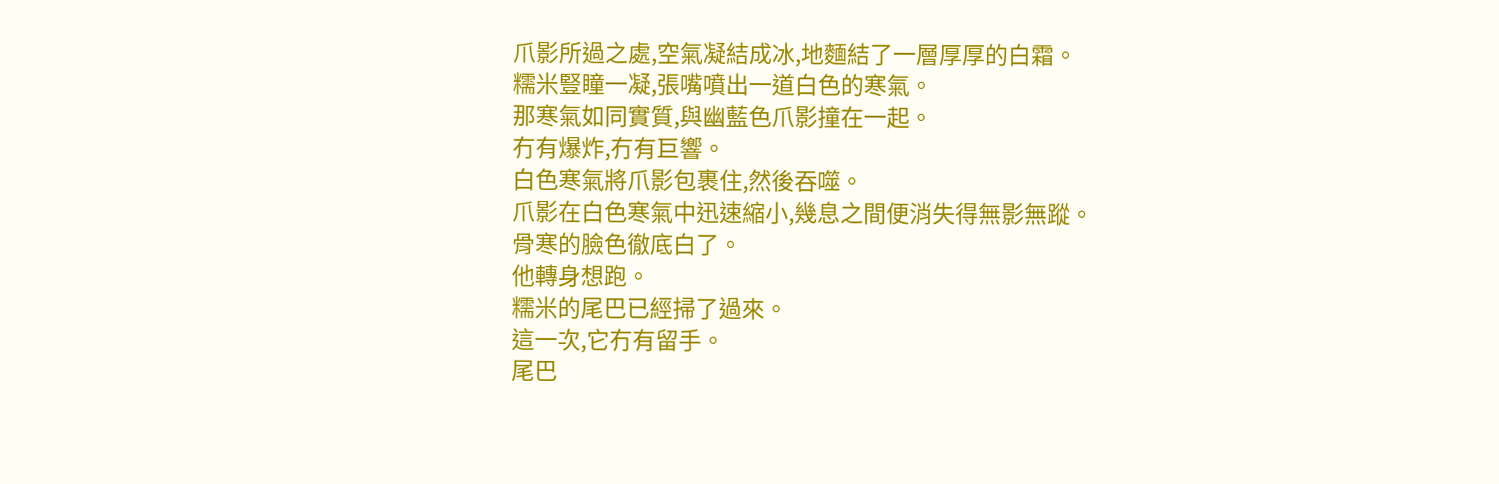爪影所過之處,空氣凝結成冰,地麵結了一層厚厚的白霜。
糯米豎瞳一凝,張嘴噴出一道白色的寒氣。
那寒氣如同實質,與幽藍色爪影撞在一起。
冇有爆炸,冇有巨響。
白色寒氣將爪影包裹住,然後吞噬。
爪影在白色寒氣中迅速縮小,幾息之間便消失得無影無蹤。
骨寒的臉色徹底白了。
他轉身想跑。
糯米的尾巴已經掃了過來。
這一次,它冇有留手。
尾巴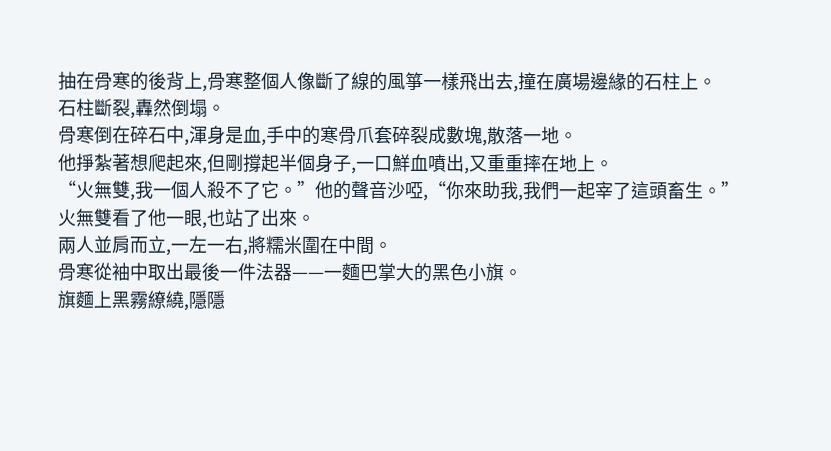抽在骨寒的後背上,骨寒整個人像斷了線的風箏一樣飛出去,撞在廣場邊緣的石柱上。
石柱斷裂,轟然倒塌。
骨寒倒在碎石中,渾身是血,手中的寒骨爪套碎裂成數塊,散落一地。
他掙紮著想爬起來,但剛撐起半個身子,一口鮮血噴出,又重重摔在地上。
“火無雙,我一個人殺不了它。”他的聲音沙啞,“你來助我,我們一起宰了這頭畜生。”
火無雙看了他一眼,也站了出來。
兩人並肩而立,一左一右,將糯米圍在中間。
骨寒從袖中取出最後一件法器——一麵巴掌大的黑色小旗。
旗麵上黑霧繚繞,隱隱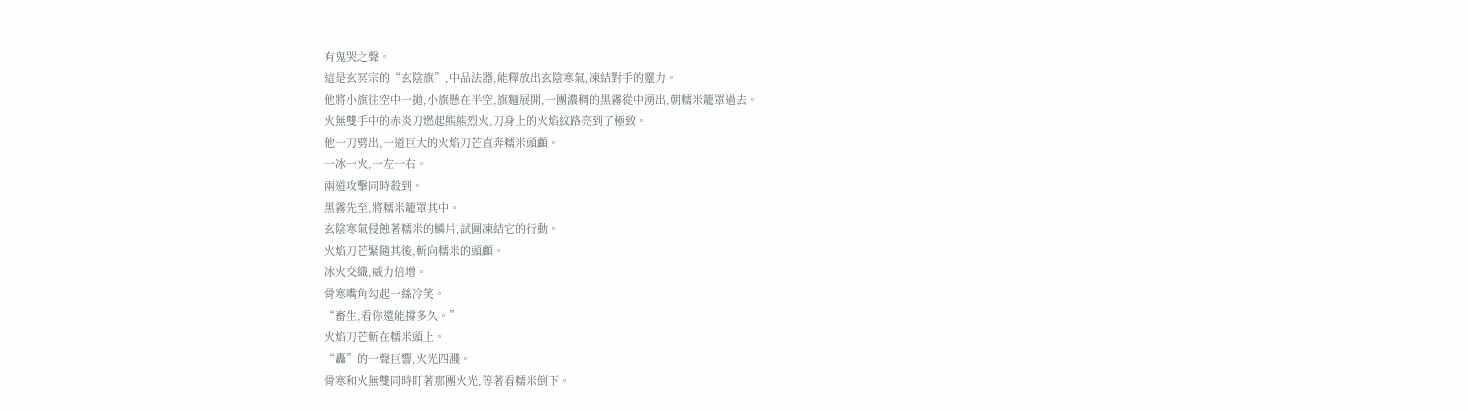有鬼哭之聲。
這是玄冥宗的“玄陰旗”,中品法器,能釋放出玄陰寒氣,凍結對手的靈力。
他將小旗往空中一拋,小旗懸在半空,旗麵展開,一團濃稠的黑霧從中湧出,朝糯米籠罩過去。
火無雙手中的赤炎刀燃起熊熊烈火,刀身上的火焰紋路亮到了極致。
他一刀劈出,一道巨大的火焰刀芒直奔糯米頭顱。
一冰一火,一左一右。
兩道攻擊同時殺到。
黑霧先至,將糯米籠罩其中。
玄陰寒氣侵蝕著糯米的鱗片,試圖凍結它的行動。
火焰刀芒緊隨其後,斬向糯米的頭顱。
冰火交織,威力倍增。
骨寒嘴角勾起一絲冷笑。
“畜生,看你還能撐多久。”
火焰刀芒斬在糯米頭上。
“轟”的一聲巨響,火光四濺。
骨寒和火無雙同時盯著那團火光,等著看糯米倒下。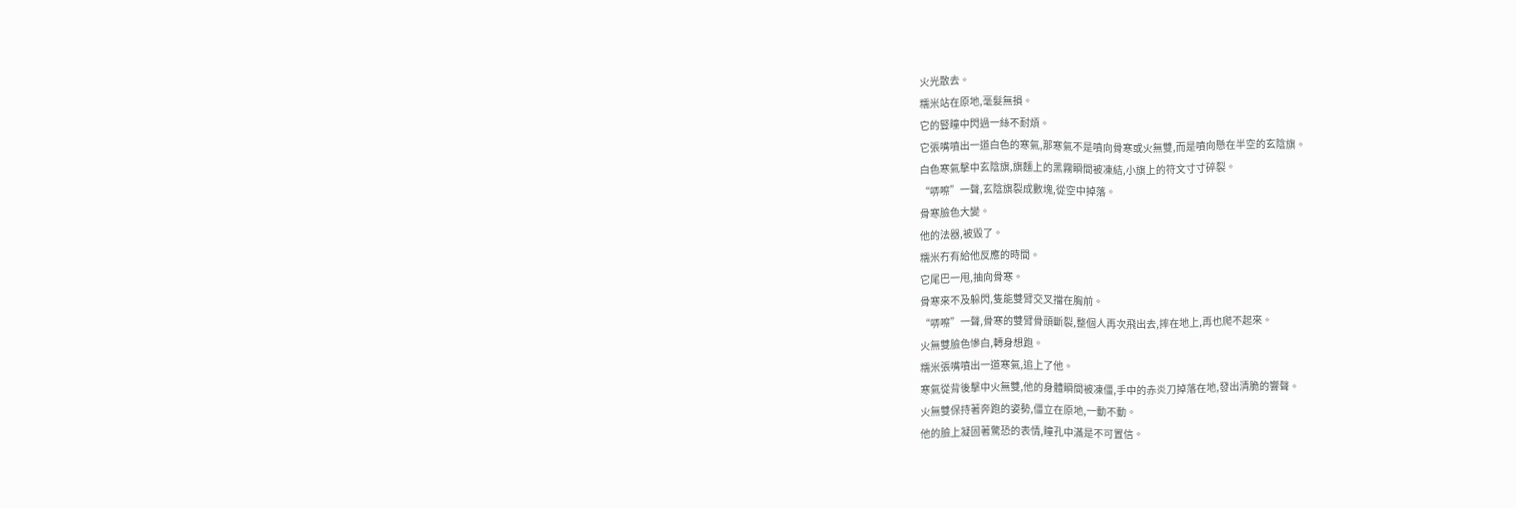火光散去。
糯米站在原地,毫髮無損。
它的豎瞳中閃過一絲不耐煩。
它張嘴噴出一道白色的寒氣,那寒氣不是噴向骨寒或火無雙,而是噴向懸在半空的玄陰旗。
白色寒氣擊中玄陰旗,旗麵上的黑霧瞬間被凍結,小旗上的符文寸寸碎裂。
“哢嚓”一聲,玄陰旗裂成數塊,從空中掉落。
骨寒臉色大變。
他的法器,被毀了。
糯米冇有給他反應的時間。
它尾巴一甩,抽向骨寒。
骨寒來不及躲閃,隻能雙臂交叉擋在胸前。
“哢嚓”一聲,骨寒的雙臂骨頭斷裂,整個人再次飛出去,摔在地上,再也爬不起來。
火無雙臉色慘白,轉身想跑。
糯米張嘴噴出一道寒氣,追上了他。
寒氣從背後擊中火無雙,他的身體瞬間被凍僵,手中的赤炎刀掉落在地,發出清脆的響聲。
火無雙保持著奔跑的姿勢,僵立在原地,一動不動。
他的臉上凝固著驚恐的表情,瞳孔中滿是不可置信。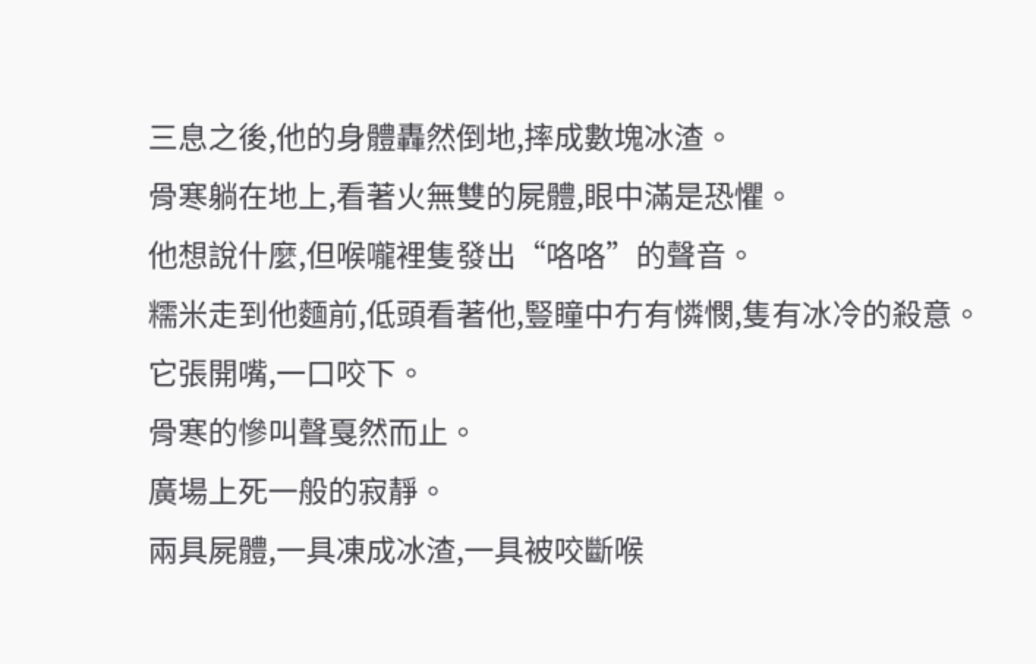三息之後,他的身體轟然倒地,摔成數塊冰渣。
骨寒躺在地上,看著火無雙的屍體,眼中滿是恐懼。
他想說什麼,但喉嚨裡隻發出“咯咯”的聲音。
糯米走到他麵前,低頭看著他,豎瞳中冇有憐憫,隻有冰冷的殺意。
它張開嘴,一口咬下。
骨寒的慘叫聲戛然而止。
廣場上死一般的寂靜。
兩具屍體,一具凍成冰渣,一具被咬斷喉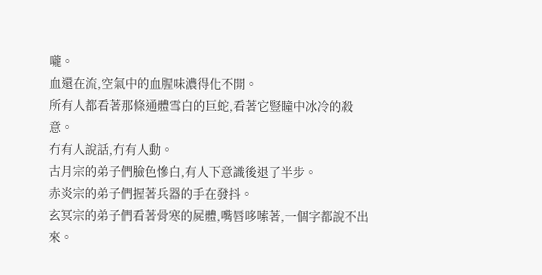嚨。
血還在流,空氣中的血腥味濃得化不開。
所有人都看著那條通體雪白的巨蛇,看著它豎瞳中冰冷的殺意。
冇有人說話,冇有人動。
古月宗的弟子們臉色慘白,有人下意識後退了半步。
赤炎宗的弟子們握著兵器的手在發抖。
玄冥宗的弟子們看著骨寒的屍體,嘴唇哆嗦著,一個字都說不出來。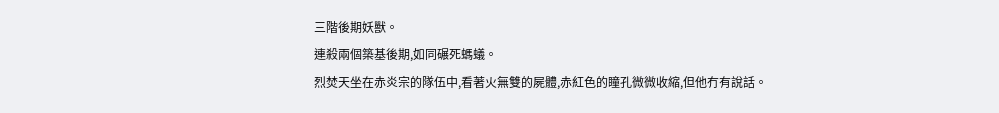三階後期妖獸。
連殺兩個築基後期,如同碾死螞蟻。
烈焚天坐在赤炎宗的隊伍中,看著火無雙的屍體,赤紅色的瞳孔微微收縮,但他冇有說話。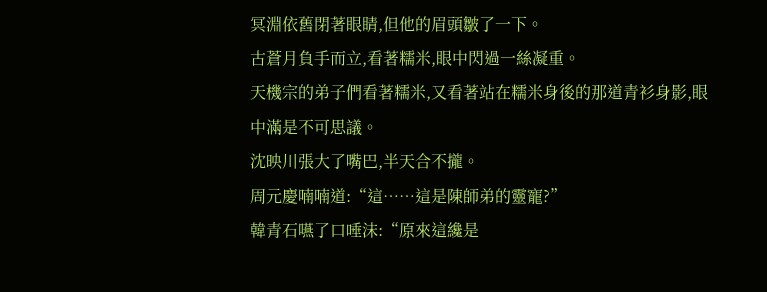冥淵依舊閉著眼睛,但他的眉頭皺了一下。
古蒼月負手而立,看著糯米,眼中閃過一絲凝重。
天機宗的弟子們看著糯米,又看著站在糯米身後的那道青衫身影,眼中滿是不可思議。
沈映川張大了嘴巴,半天合不攏。
周元慶喃喃道:“這……這是陳師弟的靈寵?”
韓青石嚥了口唾沫:“原來這纔是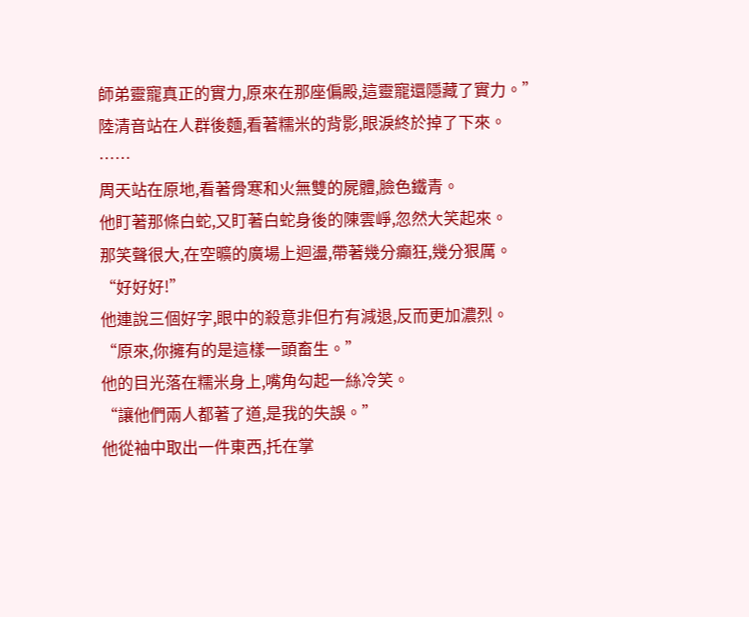師弟靈寵真正的實力,原來在那座偏殿,這靈寵還隱藏了實力。”
陸清音站在人群後麵,看著糯米的背影,眼淚終於掉了下來。
……
周天站在原地,看著骨寒和火無雙的屍體,臉色鐵青。
他盯著那條白蛇,又盯著白蛇身後的陳雲崢,忽然大笑起來。
那笑聲很大,在空曠的廣場上迴盪,帶著幾分癲狂,幾分狠厲。
“好好好!”
他連說三個好字,眼中的殺意非但冇有減退,反而更加濃烈。
“原來,你擁有的是這樣一頭畜生。”
他的目光落在糯米身上,嘴角勾起一絲冷笑。
“讓他們兩人都著了道,是我的失誤。”
他從袖中取出一件東西,托在掌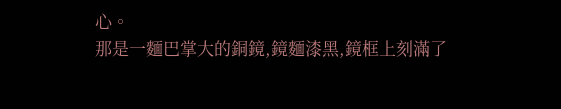心。
那是一麵巴掌大的銅鏡,鏡麵漆黑,鏡框上刻滿了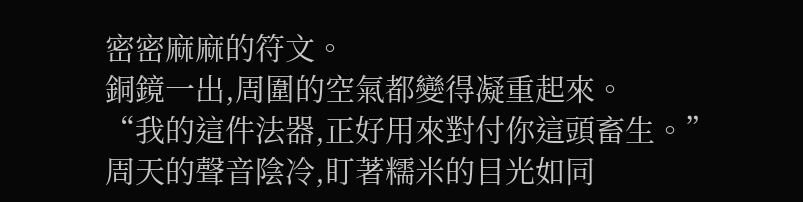密密麻麻的符文。
銅鏡一出,周圍的空氣都變得凝重起來。
“我的這件法器,正好用來對付你這頭畜生。”
周天的聲音陰冷,盯著糯米的目光如同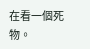在看一個死物。